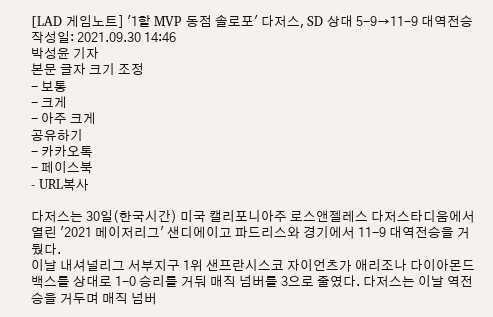[LAD 게임노트] '1할 MVP 동점 솔로포' 다저스, SD 상대 5-9→11-9 대역전승
작성일: 2021.09.30 14:46
박성윤 기자
본문 글자 크기 조정
- 보통
- 크게
- 아주 크게
공유하기
- 카카오톡
- 페이스북
- URL복사

다저스는 30일(한국시간) 미국 캘리포니아주 로스앤젤레스 다저스타디움에서 열린 '2021 메이저리그' 샌디에이고 파드리스와 경기에서 11-9 대역전승을 거뒀다.
이날 내셔널리그 서부지구 1위 샌프란시스코 자이언츠가 애리조나 다이아몬드백스를 상대로 1-0 승리를 거둬 매직 넘버를 3으로 줄였다. 다저스는 이날 역전승을 거두며 매직 넘버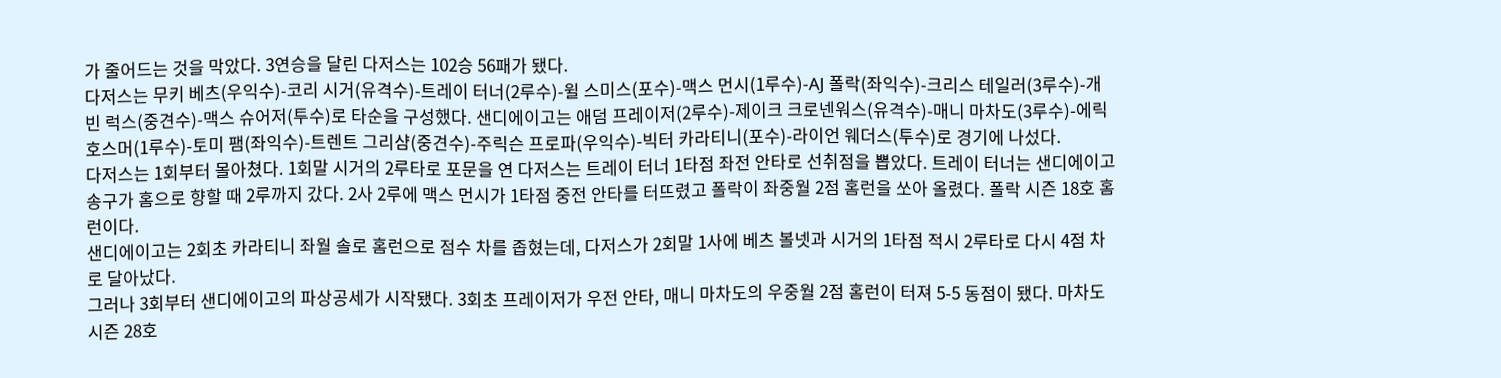가 줄어드는 것을 막았다. 3연승을 달린 다저스는 102승 56패가 됐다.
다저스는 무키 베츠(우익수)-코리 시거(유격수)-트레이 터너(2루수)-윌 스미스(포수)-맥스 먼시(1루수)-AJ 폴락(좌익수)-크리스 테일러(3루수)-개빈 럭스(중견수)-맥스 슈어저(투수)로 타순을 구성했다. 샌디에이고는 애덤 프레이저(2루수)-제이크 크로넨워스(유격수)-매니 마차도(3루수)-에릭 호스머(1루수)-토미 팸(좌익수)-트렌트 그리샴(중견수)-주릭슨 프로파(우익수)-빅터 카라티니(포수)-라이언 웨더스(투수)로 경기에 나섰다.
다저스는 1회부터 몰아쳤다. 1회말 시거의 2루타로 포문을 연 다저스는 트레이 터너 1타점 좌전 안타로 선취점을 뽑았다. 트레이 터너는 샌디에이고 송구가 홈으로 향할 때 2루까지 갔다. 2사 2루에 맥스 먼시가 1타점 중전 안타를 터뜨렸고 폴락이 좌중월 2점 홈런을 쏘아 올렸다. 폴락 시즌 18호 홈런이다.
샌디에이고는 2회초 카라티니 좌월 솔로 홈런으로 점수 차를 좁혔는데, 다저스가 2회말 1사에 베츠 볼넷과 시거의 1타점 적시 2루타로 다시 4점 차로 달아났다.
그러나 3회부터 샌디에이고의 파상공세가 시작됐다. 3회초 프레이저가 우전 안타, 매니 마차도의 우중월 2점 홈런이 터져 5-5 동점이 됐다. 마차도 시즌 28호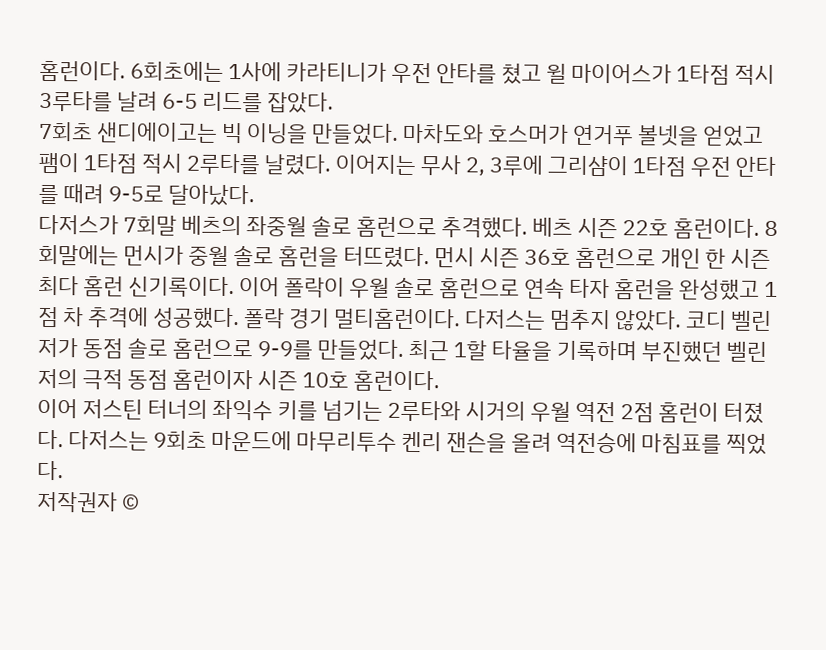홈런이다. 6회초에는 1사에 카라티니가 우전 안타를 쳤고 윌 마이어스가 1타점 적시 3루타를 날려 6-5 리드를 잡았다.
7회초 샌디에이고는 빅 이닝을 만들었다. 마차도와 호스머가 연거푸 볼넷을 얻었고 팸이 1타점 적시 2루타를 날렸다. 이어지는 무사 2, 3루에 그리샴이 1타점 우전 안타를 때려 9-5로 달아났다.
다저스가 7회말 베츠의 좌중월 솔로 홈런으로 추격했다. 베츠 시즌 22호 홈런이다. 8회말에는 먼시가 중월 솔로 홈런을 터뜨렸다. 먼시 시즌 36호 홈런으로 개인 한 시즌 최다 홈런 신기록이다. 이어 폴락이 우월 솔로 홈런으로 연속 타자 홈런을 완성했고 1점 차 추격에 성공했다. 폴락 경기 멀티홈런이다. 다저스는 멈추지 않았다. 코디 벨린저가 동점 솔로 홈런으로 9-9를 만들었다. 최근 1할 타율을 기록하며 부진했던 벨린저의 극적 동점 홈런이자 시즌 10호 홈런이다.
이어 저스틴 터너의 좌익수 키를 넘기는 2루타와 시거의 우월 역전 2점 홈런이 터졌다. 다저스는 9회초 마운드에 마무리투수 켄리 잰슨을 올려 역전승에 마침표를 찍었다.
저작권자 ©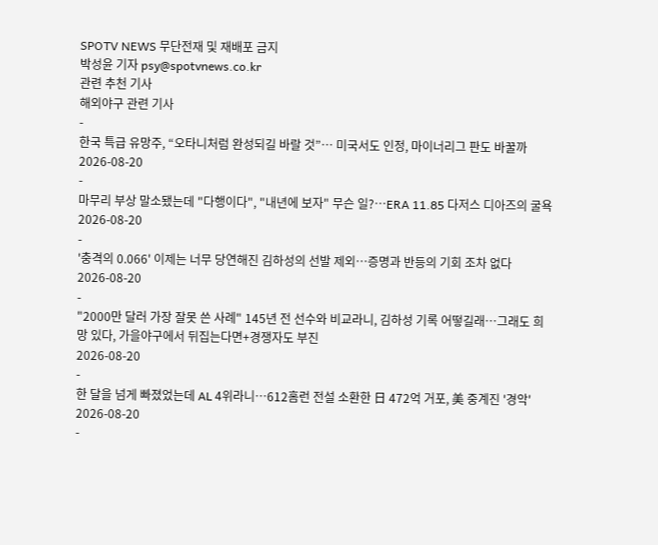SPOTV NEWS 무단전재 및 재배포 금지
박성윤 기자 psy@spotvnews.co.kr
관련 추천 기사
해외야구 관련 기사
-
한국 특급 유망주, “오타니처럼 완성되길 바랄 것”… 미국서도 인정, 마이너리그 판도 바꿀까
2026-08-20
-
마무리 부상 말소됐는데 "다행이다", "내년에 보자" 무슨 일?…ERA 11.85 다저스 디아즈의 굴욕
2026-08-20
-
'충격의 0.066' 이제는 너무 당연해진 김하성의 선발 제외…증명과 반등의 기회 조차 없다
2026-08-20
-
"2000만 달러 가장 잘못 쓴 사례" 145년 전 선수와 비교라니, 김하성 기록 어떻길래…그래도 희망 있다, 가을야구에서 뒤집는다면+경쟁자도 부진
2026-08-20
-
한 달을 넘게 빠졌었는데 AL 4위라니…612홈런 전설 소환한 日 472억 거포, 美 중계진 '경악'
2026-08-20
-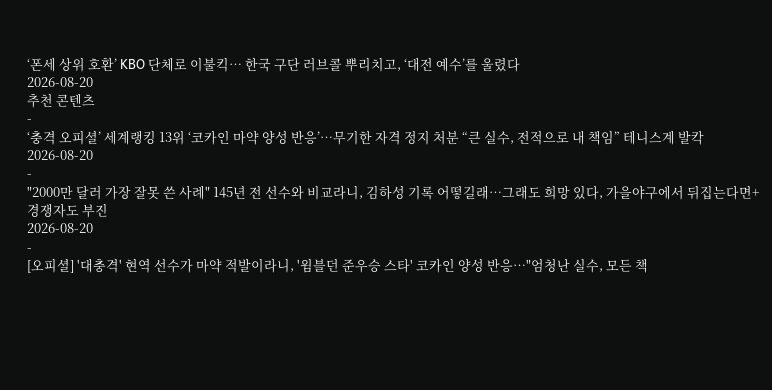‘폰세 상위 호환’ KBO 단체로 이불킥… 한국 구단 러브콜 뿌리치고, ‘대전 예수’를 울렸다
2026-08-20
추천 콘텐츠
-
‘충격 오피셜’ 세계랭킹 13위 ‘코카인 마약 양성 반응’…무기한 자격 정지 처분 “큰 실수, 전적으로 내 책임” 테니스계 발칵
2026-08-20
-
"2000만 달러 가장 잘못 쓴 사례" 145년 전 선수와 비교라니, 김하성 기록 어떻길래…그래도 희망 있다, 가을야구에서 뒤집는다면+경쟁자도 부진
2026-08-20
-
[오피셜] '대충격' 현역 선수가 마약 적발이라니, '윔블던 준우승 스타' 코카인 양성 반응…"엄청난 실수, 모든 책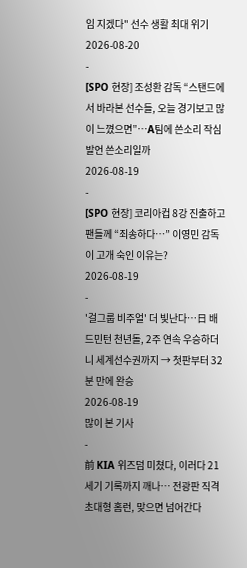임 지겠다" 선수 생활 최대 위기
2026-08-20
-
[SPO 현장] 조성환 감독 “스탠드에서 바라본 선수들, 오늘 경기보고 많이 느꼈으면”…A팀에 쓴소리 작심발언 쓴소리일까
2026-08-19
-
[SPO 현장] 코리아컵 8강 진출하고 팬들께 “죄송하다…” 이영민 감독이 고개 숙인 이유는?
2026-08-19
-
'걸그룹 비주얼' 더 빛난다…日 배드민턴 천년돌, 2주 연속 우승하더니 세계선수권까지 → 첫판부터 32분 만에 완승
2026-08-19
많이 본 기사
-
前 KIA 위즈덤 미쳤다, 이러다 21세기 기록까지 깨나… 전광판 직격 초대형 홈런, 맞으면 넘어간다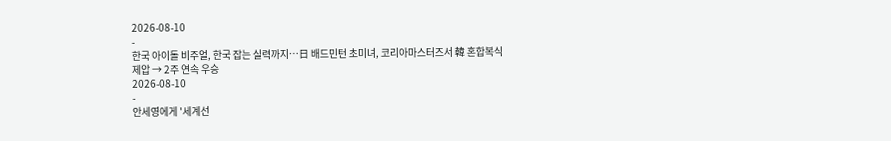2026-08-10
-
한국 아이돌 비주얼, 한국 잡는 실력까지…日 배드민턴 초미녀, 코리아마스터즈서 韓 혼합복식 제압 → 2주 연속 우승
2026-08-10
-
안세영에게 '세계선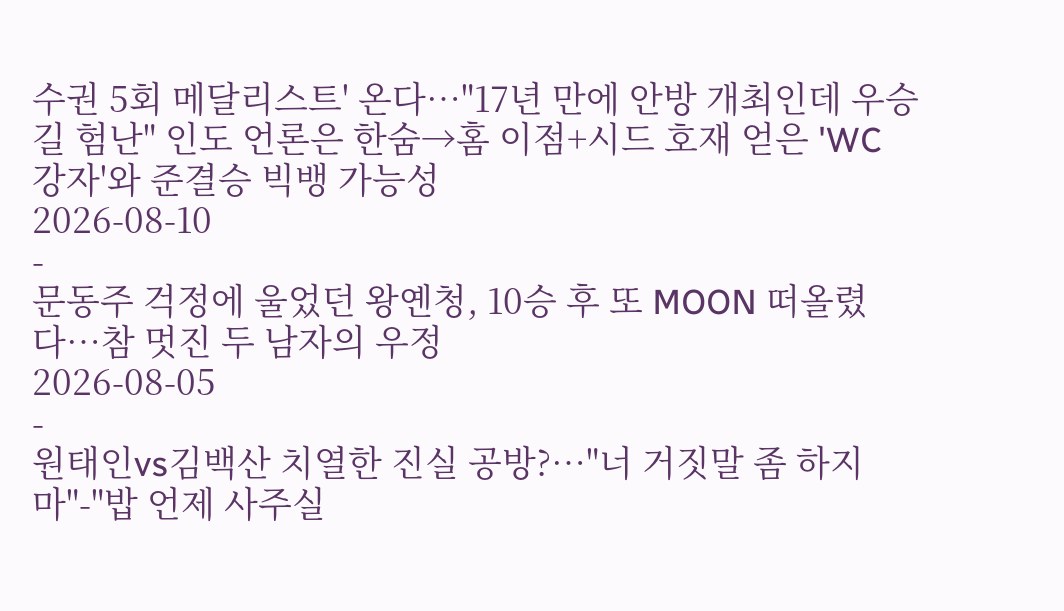수권 5회 메달리스트' 온다…"17년 만에 안방 개최인데 우승길 험난" 인도 언론은 한숨→홈 이점+시드 호재 얻은 'WC 강자'와 준결승 빅뱅 가능성
2026-08-10
-
문동주 걱정에 울었던 왕옌청, 10승 후 또 MOON 떠올렸다…참 멋진 두 남자의 우정
2026-08-05
-
원태인vs김백산 치열한 진실 공방?…"너 거짓말 좀 하지 마"-"밥 언제 사주실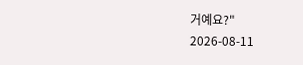거예요?"
2026-08-11